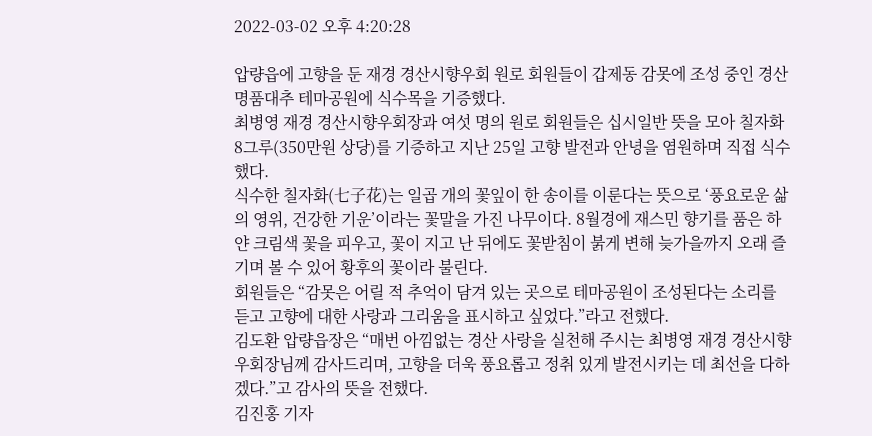2022-03-02 오후 4:20:28

압량읍에 고향을 둔 재경 경산시향우회 원로 회원들이 갑제동 감못에 조성 중인 경산명품대추 테마공원에 식수목을 기증했다.
최병영 재경 경산시향우회장과 여섯 명의 원로 회원들은 십시일반 뜻을 모아 칠자화 8그루(350만원 상당)를 기증하고 지난 25일 고향 발전과 안녕을 염원하며 직접 식수했다.
식수한 칠자화(七子花)는 일곱 개의 꽃잎이 한 송이를 이룬다는 뜻으로 ‘풍요로운 삶의 영위, 건강한 기운’이라는 꽃말을 가진 나무이다. 8월경에 재스민 향기를 품은 하얀 크림색 꽃을 피우고, 꽃이 지고 난 뒤에도 꽃받침이 붉게 변해 늦가을까지 오래 즐기며 볼 수 있어 황후의 꽃이라 불린다.
회원들은 “감못은 어릴 적 추억이 담겨 있는 곳으로 테마공원이 조성된다는 소리를 듣고 고향에 대한 사랑과 그리움을 표시하고 싶었다.”라고 전했다.
김도환 압량읍장은 “매번 아낌없는 경산 사랑을 실천해 주시는 최병영 재경 경산시향우회장님께 감사드리며, 고향을 더욱 풍요롭고 정취 있게 발전시키는 데 최선을 다하겠다.”고 감사의 뜻을 전했다.
김진홍 기자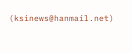(ksinews@hanmail.net)